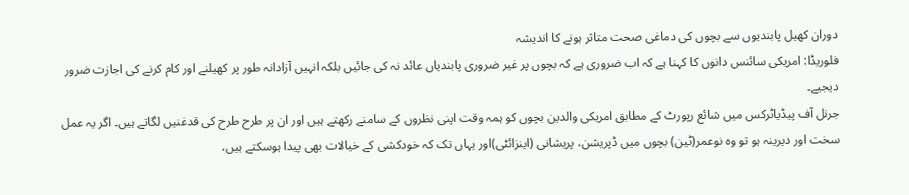دوران کھیل پابندیوں سے بچوں کی دماغی صحت متاثر ہونے کا اندیشہ
فلوریڈا: امریکی سائنس دانوں کا کہنا ہے کہ اب ضروری ہے کہ بچوں پر غیر ضروری پابندیاں عائد نہ کی جائیں بلکہ انہیں آزادانہ طور پر کھیلنے اور کام کرنے کی اجازت ضرور دیجیے۔
جرنل آف پیڈیاٹرکس میں شائع رپورٹ کے مطابق امریکی والدین بچوں کو ہمہ وقت اپنی نظروں کے سامنے رکھتے ہیں اور ان پر طرح طرح کی قدغنیں لگاتے ہیں۔ اگر یہ عمل سخت اور دیرینہ ہو تو وہ نوعمر(ٹین) بچوں میں ڈپریشن، پریشانی (اینزائٹی)اور یہاں تک کہ خودکشی کے خیالات بھی پیدا ہوسکتے ہیں،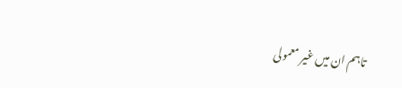تاہم ان میں غیر معمولی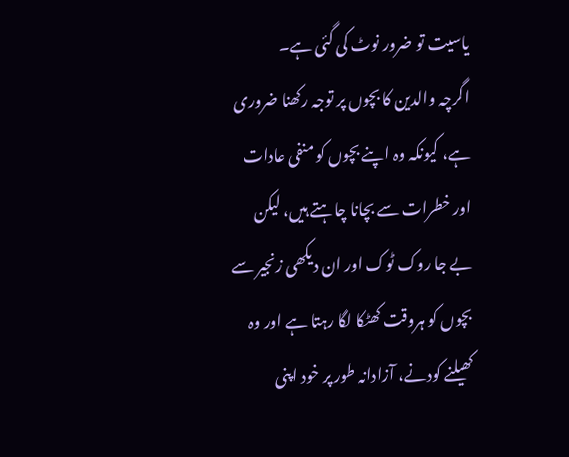یاسیت تو ضرور نوٹ کی گئی ہے۔
اگرچہ والدین کا بچوں پر توجہ رکھنا ضروری ہے، کیونکہ وہ اپنے بچوں کو منفی عادات اور خطرات سے بچانا چاہتے ہیں، لیکن بے جا روک ٹوک اور ان دیکھی زنجیر سے بچوں کو ہروقت کھٹکا لگا رہتا ہے اور وہ کھیلنے کودنے، آزادانہ طور پر خود اپنی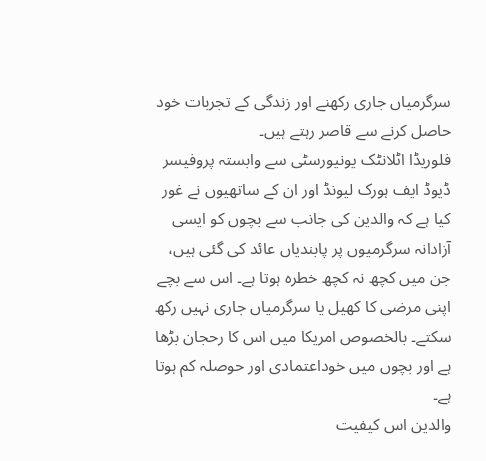سرگرمیاں جاری رکھنے اور زندگی کے تجربات خود حاصل کرنے سے قاصر رہتے ہیں۔
فلوریڈا اٹلانٹک یونیورسٹی سے وابستہ پروفیسر ڈیوڈ ایف ہورک لیونڈ اور ان کے ساتھیوں نے غور کیا ہے کہ والدین کی جانب سے بچوں کو ایسی آزادانہ سرگرمیوں پر پابندیاں عائد کی گئی ہیں، جن میں کچھ نہ کچھ خطرہ ہوتا ہے۔ اس سے بچے اپنی مرضی کا کھیل یا سرگرمیاں جاری نہیں رکھ سکتے۔ بالخصوص امریکا میں اس کا رحجان بڑھا ہے اور بچوں میں خوداعتمادی اور حوصلہ کم ہوتا ہے۔
والدین اس کیفیت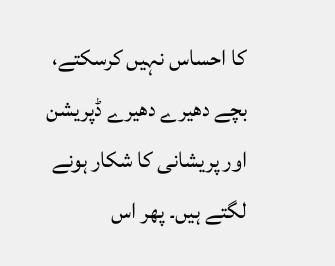کا احساس نہیں کرسکتے، بچے دھیرے دھیرے ڈپریشن اور پریشانی کا شکار ہونے لگتے ہیں۔ پھر اس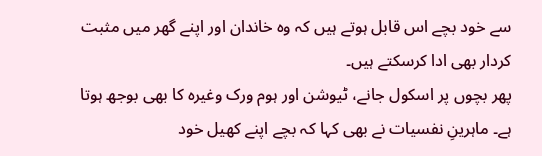سے خود بچے اس قابل ہوتے ہیں کہ وہ خاندان اور اپنے گھر میں مثبت کردار بھی ادا کرسکتے ہیں۔
پھر بچوں پر اسکول جانے، ٹیوشن اور ہوم ورک وغیرہ کا بھی بوجھ ہوتا ہے۔ ماہرینِ نفسیات نے بھی کہا کہ بچے اپنے کھیل خود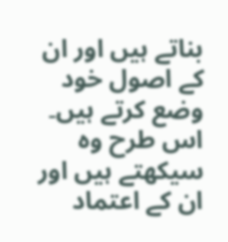بناتے ہیں اور ان کے اصول خود وضع کرتے ہیں۔ اس طرح وہ سیکھتے ہیں اور ان کے اعتماد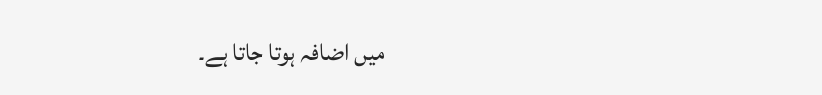میں اضافہ ہوتا جاتا ہے۔